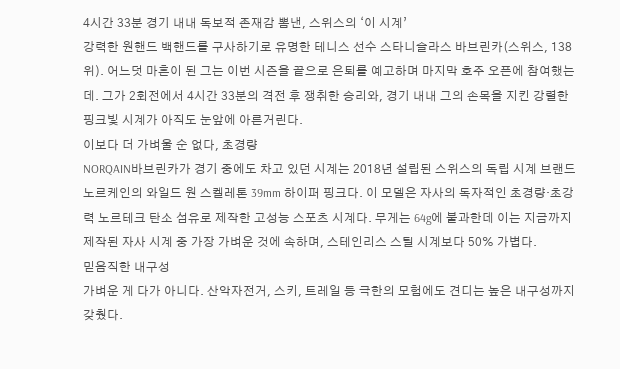4시간 33분 경기 내내 독보적 존재감 뽐낸, 스위스의 ‘이 시계’
강력한 원핸드 백핸드를 구사하기로 유명한 테니스 선수 스타니슬라스 바브린카(스위스, 138위). 어느덧 마흔이 된 그는 이번 시즌을 끝으로 은퇴를 예고하며 마지막 호주 오픈에 참여했는데. 그가 2회전에서 4시간 33분의 격전 후 쟁취한 승리와, 경기 내내 그의 손목을 지킨 강렬한 핑크빛 시계가 아직도 눈앞에 아른거린다.
이보다 더 가벼울 순 없다, 초경량
NORQAIN바브린카가 경기 중에도 차고 있던 시계는 2018년 설립된 스위스의 독립 시계 브랜드 노르케인의 와일드 원 스켈레톤 39mm 하이퍼 핑크다. 이 모델은 자사의 독자적인 초경량·초강력 노르테크 탄소 섬유로 제작한 고성능 스포츠 시계다. 무게는 64g에 불과한데 이는 지금까지 제작된 자사 시계 중 가장 가벼운 것에 속하며, 스테인리스 스틸 시계보다 50% 가볍다.
믿음직한 내구성
가벼운 게 다가 아니다. 산악자전거, 스키, 트레일 등 극한의 모험에도 견디는 높은 내구성까지 갖췄다.